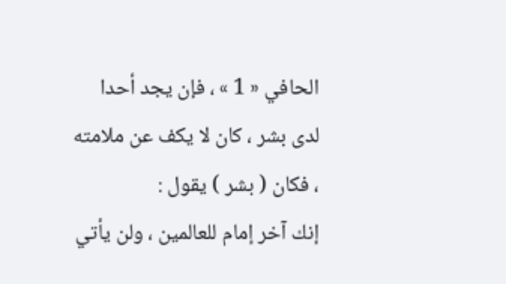الحافي « 1 » ، فإن يجد أحدا لدى بشر ، كان لا يكف عن ملامته ، فكان ( بشر ) يقول :
إنك آخر إمام للعالمين ، ولن يأتي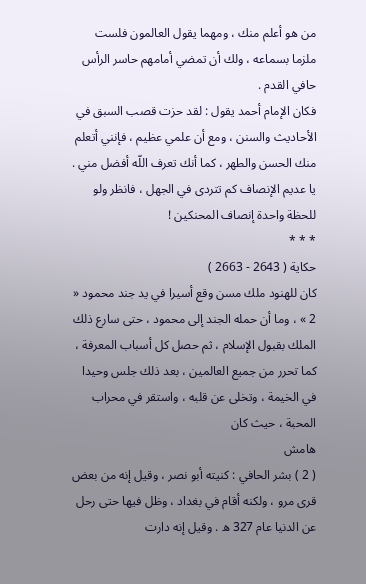من هو أعلم منك ، ومهما يقول العالمون فلست ملزما بسماعه ، ولك أن تمضي أمامهم حاسر الرأس حافي القدم .
فكان الإمام أحمد يقول : لقد حزت قصب السبق في الأحاديث والسنن ، ومع أن علمي عظيم ، فإنني أتعلم منك الحسن والطهر ، كما أنك تعرف اللّه أفضل مني .
يا عديم الإنصاف كم تتردى في الجهل ، فانظر ولو للحظة واحدة إنصاف المحنكين !
* * *
حكاية ( 2643 - 2663 )
كان للهنود ملك مسن وقع أسيرا في يد جند محمود « 2 » ، وما أن حمله الجند إلى محمود ، حتى سارع ذلك الملك بقبول الإسلام ، ثم حصل كل أسباب المعرفة ، كما تحرر من جميع العالمين ، بعد ذلك جلس وحيدا في الخيمة ، وتخلى عن قلبه ، واستقر في محراب المحبة ، حيث كان
هامش
( 2 ) بشر الحافي : كنيته أبو نصر ، وقيل إنه من بعض قرى مرو ، ولكنه أقام في بغداد ، وظل فيها حتى رحل عن الدنيا عام 327 ه . وقيل إنه دارت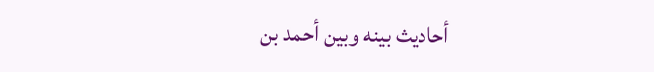أحاديث بينه وبين أحمد بن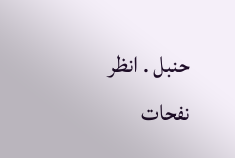حنبل . انظر نفحات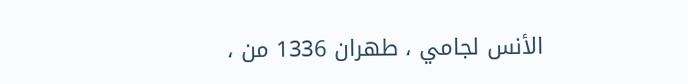الأنس لجامي ، طهران 1336 من ،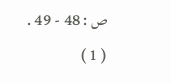ص : 48 - 49 .
( 1 )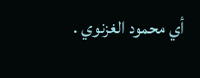أي محمود الغزنوي .